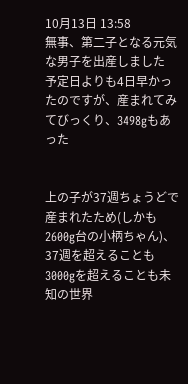10月13日 13:58
無事、第二子となる元気な男子を出産しました
予定日よりも4日早かったのですが、産まれてみてびっくり、3498gもあった


上の子が37週ちょうどで産まれたため(しかも2600g台の小柄ちゃん)、37週を超えることも3000gを超えることも未知の世界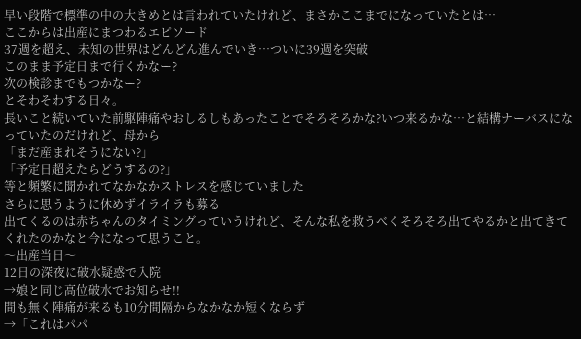早い段階で標準の中の大きめとは言われていたけれど、まさかここまでになっていたとは…
ここからは出産にまつわるエピソード
37週を超え、未知の世界はどんどん進んでいき…ついに39週を突破
このまま予定日まで行くかなー?
次の検診までもつかなー?
とそわそわする日々。
長いこと続いていた前駆陣痛やおしるしもあったことでそろそろかな?いつ来るかな…と結構ナーバスになっていたのだけれど、母から
「まだ産まれそうにない?」
「予定日超えたらどうするの?」
等と頻繁に聞かれてなかなかストレスを感じていました
さらに思うように休めずイライラも募る
出てくるのは赤ちゃんのタイミングっていうけれど、そんな私を救うべくそろそろ出てやるかと出てきてくれたのかなと今になって思うこと。
〜出産当日〜
12日の深夜に破水疑惑で入院
→娘と同じ高位破水でお知らせ!!
間も無く陣痛が来るも10分間隔からなかなか短くならず
→「これはパパ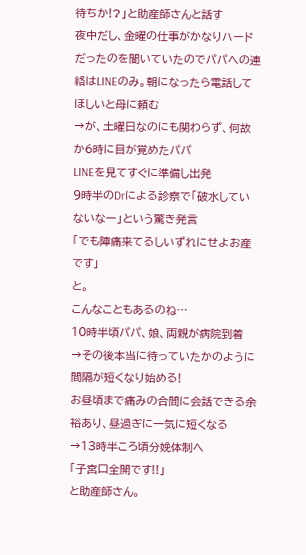待ちか!?」と助産師さんと話す
夜中だし、金曜の仕事がかなりハードだったのを聞いていたのでパパへの連絡はLINEのみ。朝になったら電話してほしいと母に頼む
→が、土曜日なのにも関わらず、何故か6時に目が覚めたパパ
LINEを見てすぐに準備し出発
9時半のDrによる診察で「破水していないなー」という驚き発言
「でも陣痛来てるしいずれにせよお産です」
と。
こんなこともあるのね…
10時半頃パパ、娘、両親が病院到着
→その後本当に待っていたかのように間隔が短くなり始める!
お昼頃まで痛みの合間に会話できる余裕あり、昼過ぎに一気に短くなる
→13時半ころ頃分娩体制へ
「子宮口全開です!!」
と助産師さん。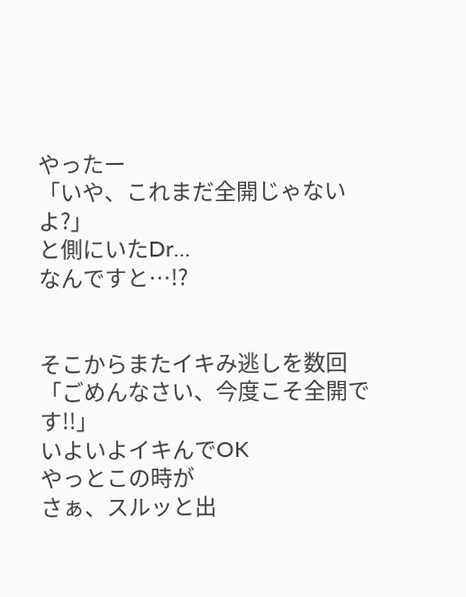やったー
「いや、これまだ全開じゃないよ?」
と側にいたDr…
なんですと…!?


そこからまたイキみ逃しを数回
「ごめんなさい、今度こそ全開です!!」
いよいよイキんでOK
やっとこの時が
さぁ、スルッと出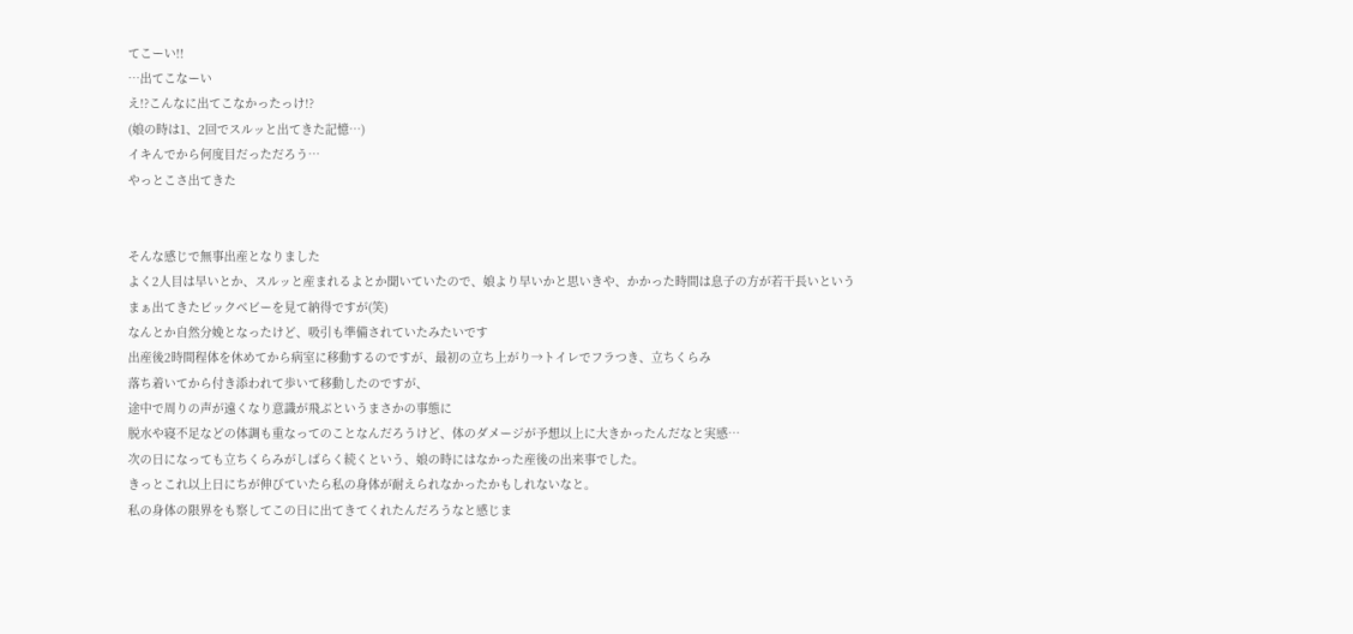てこーい!!
…出てこなーい
え!?こんなに出てこなかったっけ!?
(娘の時は1、2回でスルッと出てきた記憶…)
イキんでから何度目だっただろう…
やっとこさ出てきた


そんな感じで無事出産となりました
よく2人目は早いとか、スルッと産まれるよとか聞いていたので、娘より早いかと思いきや、かかった時間は息子の方が若干長いという
まぁ出てきたビックベビーを見て納得ですが(笑)
なんとか自然分娩となったけど、吸引も準備されていたみたいです
出産後2時間程体を休めてから病室に移動するのですが、最初の立ち上がり→トイレでフラつき、立ちくらみ
落ち着いてから付き添われて歩いて移動したのですが、
途中で周りの声が遠くなり意識が飛ぶというまさかの事態に
脱水や寝不足などの体調も重なってのことなんだろうけど、体のダメージが予想以上に大きかったんだなと実感…
次の日になっても立ちくらみがしばらく続くという、娘の時にはなかった産後の出来事でした。
きっとこれ以上日にちが伸びていたら私の身体が耐えられなかったかもしれないなと。
私の身体の限界をも察してこの日に出てきてくれたんだろうなと感じま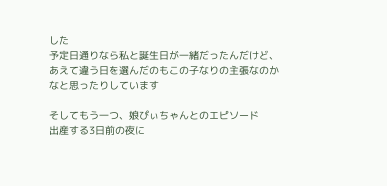した
予定日通りなら私と誕生日が一緒だったんだけど、あえて違う日を選んだのもこの子なりの主張なのかなと思ったりしています

そしてもう一つ、娘ぴぃちゃんとのエピソード
出産する3日前の夜に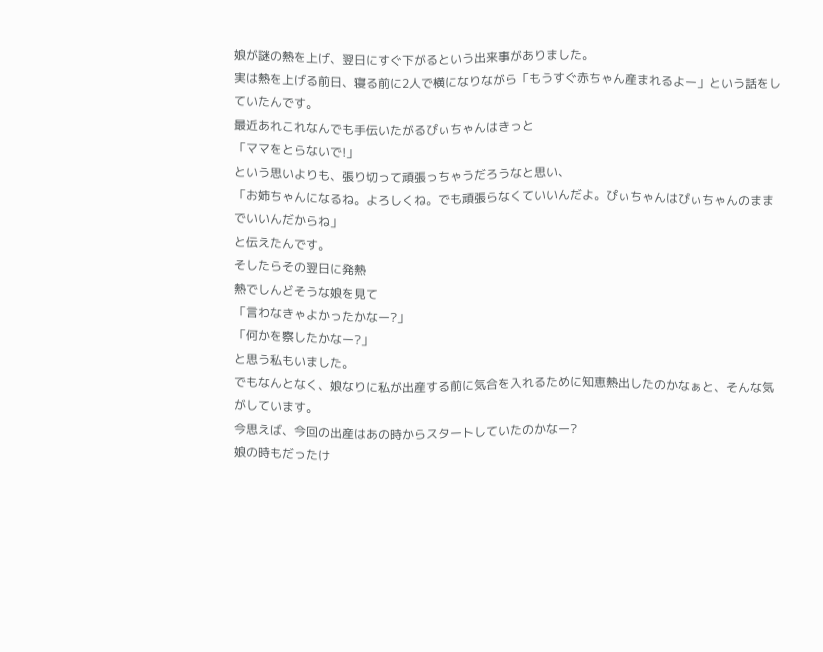娘が謎の熱を上げ、翌日にすぐ下がるという出来事がありました。
実は熱を上げる前日、寝る前に2人で横になりながら「もうすぐ赤ちゃん産まれるよー」という話をしていたんです。
最近あれこれなんでも手伝いたがるぴぃちゃんはきっと
「ママをとらないで!」
という思いよりも、張り切って頑張っちゃうだろうなと思い、
「お姉ちゃんになるね。よろしくね。でも頑張らなくていいんだよ。ぴぃちゃんはぴぃちゃんのままでいいんだからね」
と伝えたんです。
そしたらその翌日に発熱
熱でしんどそうな娘を見て
「言わなきゃよかったかなー?」
「何かを察したかなー?」
と思う私もいました。
でもなんとなく、娘なりに私が出産する前に気合を入れるために知恵熱出したのかなぁと、そんな気がしています。
今思えば、今回の出産はあの時からスタートしていたのかなー?
娘の時もだったけ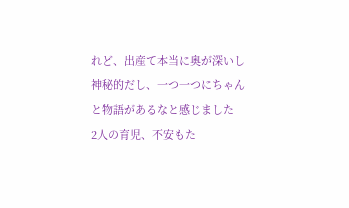れど、出産て本当に奥が深いし神秘的だし、一つ一つにちゃんと物語があるなと感じました
2人の育児、不安もた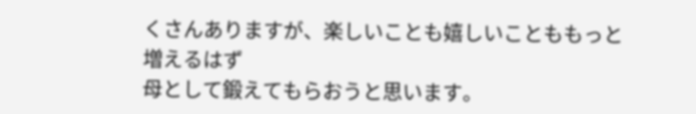くさんありますが、楽しいことも嬉しいことももっと増えるはず
母として鍛えてもらおうと思います。